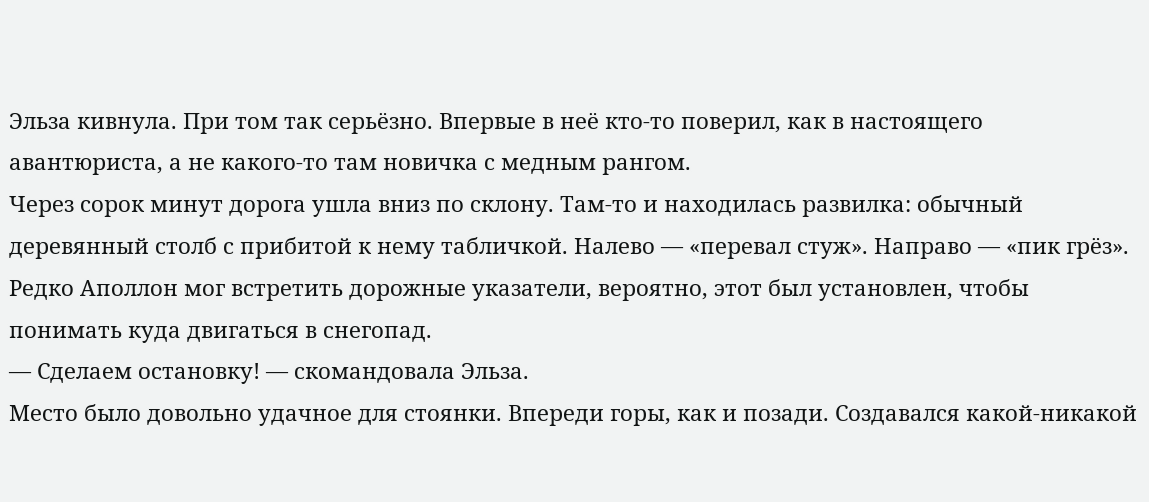Эльза кивнула. При том так серьёзно. Впервые в неё кто-то поверил, как в настоящего авантюриста, а не какого-то там новичка с медным рангом.
Через сорок минут дорога ушла вниз по склону. Там-то и находилась развилка: обычный деревянный столб с прибитой к нему табличкой. Налево — «перевал стуж». Направо — «пик грёз». Редко Аполлон мог встретить дорожные указатели, вероятно, этот был установлен, чтобы понимать куда двигаться в снегопад.
— Сделаем остановку! — скомандовала Эльза.
Место было довольно удачное для стоянки. Впереди горы, как и позади. Создавался какой-никакой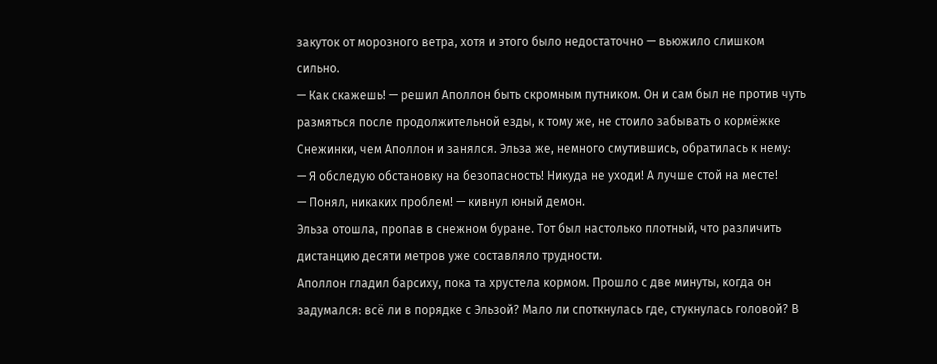закуток от морозного ветра, хотя и этого было недостаточно — вьюжило слишком сильно.
— Как скажешь! — решил Аполлон быть скромным путником. Он и сам был не против чуть размяться после продолжительной езды, к тому же, не стоило забывать о кормёжке Снежинки, чем Аполлон и занялся. Эльза же, немного смутившись, обратилась к нему:
— Я обследую обстановку на безопасность! Никуда не уходи! А лучше стой на месте!
— Понял, никаких проблем! — кивнул юный демон.
Эльза отошла, пропав в снежном буране. Тот был настолько плотный, что различить дистанцию десяти метров уже составляло трудности.
Аполлон гладил барсиху, пока та хрустела кормом. Прошло с две минуты, когда он задумался: всё ли в порядке с Эльзой? Мало ли споткнулась где, стукнулась головой? В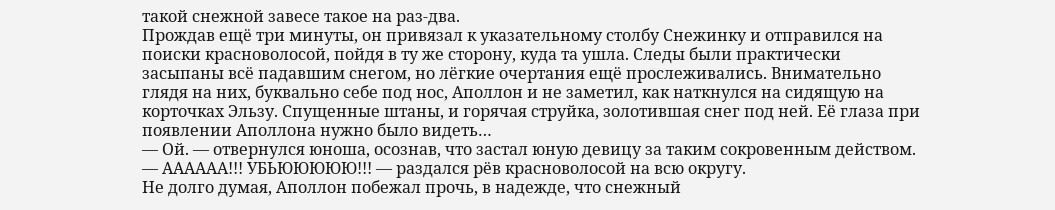такой снежной завесе такое на раз-два.
Прождав ещё три минуты, он привязал к указательному столбу Снежинку и отправился на поиски красноволосой, пойдя в ту же сторону, куда та ушла. Следы были практически засыпаны всё падавшим снегом, но лёгкие очертания ещё прослеживались. Внимательно глядя на них, буквально себе под нос, Аполлон и не заметил, как наткнулся на сидящую на корточках Эльзу. Спущенные штаны, и горячая струйка, золотившая снег под ней. Её глаза при появлении Аполлона нужно было видеть…
— Ой. — отвернулся юноша, осознав, что застал юную девицу за таким сокровенным действом.
— АААААА!!! УБЬЮЮЮЮЮ!!! — раздался рёв красноволосой на всю округу.
Не долго думая, Аполлон побежал прочь, в надежде, что снежный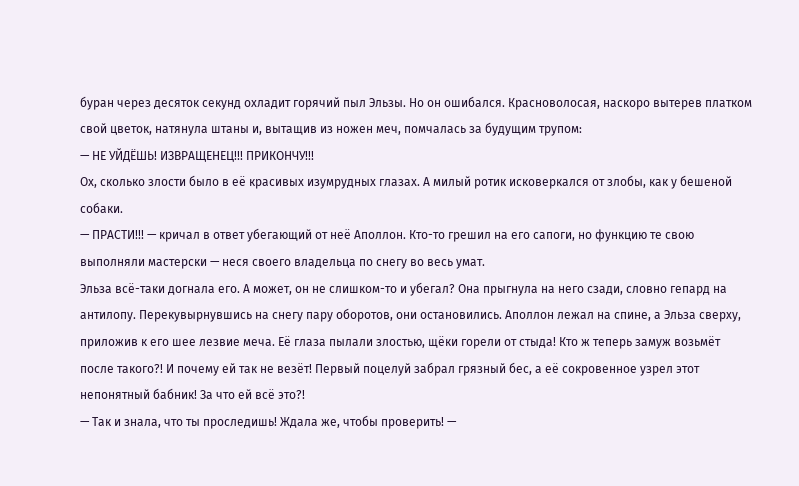буран через десяток секунд охладит горячий пыл Эльзы. Но он ошибался. Красноволосая, наскоро вытерев платком свой цветок, натянула штаны и, вытащив из ножен меч, помчалась за будущим трупом:
— НЕ УЙДЁШЬ! ИЗВРАЩЕНЕЦ!!! ПРИКОНЧУ!!!
Ох, сколько злости было в её красивых изумрудных глазах. А милый ротик исковеркался от злобы, как у бешеной собаки.
— ПРАСТИ!!! — кричал в ответ убегающий от неё Аполлон. Кто-то грешил на его сапоги, но функцию те свою выполняли мастерски — неся своего владельца по снегу во весь умат.
Эльза всё-таки догнала его. А может, он не слишком-то и убегал? Она прыгнула на него сзади, словно гепард на антилопу. Перекувырнувшись на снегу пару оборотов, они остановились. Аполлон лежал на спине, а Эльза сверху, приложив к его шее лезвие меча. Её глаза пылали злостью, щёки горели от стыда! Кто ж теперь замуж возьмёт после такого?! И почему ей так не везёт! Первый поцелуй забрал грязный бес, а её сокровенное узрел этот непонятный бабник! За что ей всё это?!
— Так и знала, что ты проследишь! Ждала же, чтобы проверить! —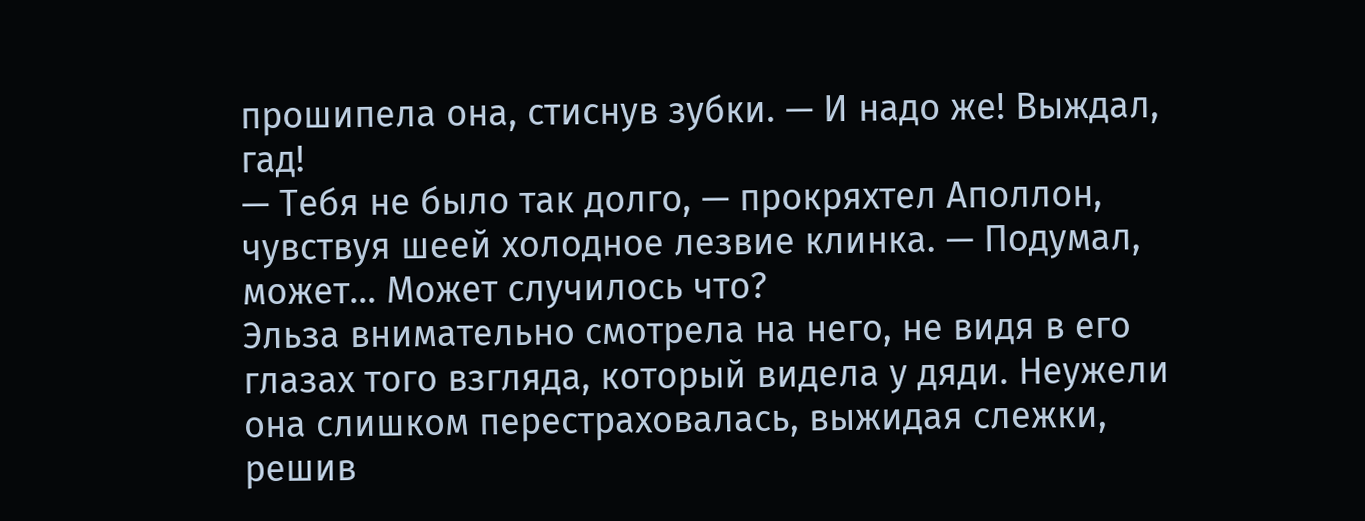прошипела она, стиснув зубки. — И надо же! Выждал, гад!
— Тебя не было так долго, — прокряхтел Аполлон, чувствуя шеей холодное лезвие клинка. — Подумал, может… Может случилось что?
Эльза внимательно смотрела на него, не видя в его глазах того взгляда, который видела у дяди. Неужели она слишком перестраховалась, выжидая слежки, решив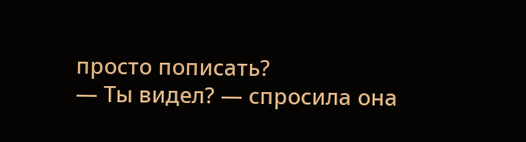просто пописать?
— Ты видел? — спросила она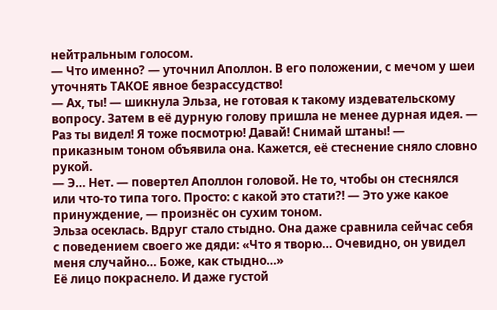нейтральным голосом.
— Что именно? — уточнил Аполлон. В его положении, с мечом у шеи уточнять ТАКОЕ явное безрассудство!
— Ах, ты! — шикнула Эльза, не готовая к такому издевательскому вопросу. Затем в её дурную голову пришла не менее дурная идея. — Раз ты видел! Я тоже посмотрю! Давай! Снимай штаны! — приказным тоном объявила она. Кажется, её стеснение сняло словно рукой.
— Э… Нет. — повертел Аполлон головой. Не то, чтобы он стеснялся или что-то типа того. Просто: с какой это стати?! — Это уже какое принуждение, — произнёс он сухим тоном.
Эльза осеклась. Вдруг стало стыдно. Она даже сравнила сейчас себя с поведением своего же дяди: «Что я творю… Очевидно, он увидел меня случайно… Боже, как стыдно…»
Её лицо покраснело. И даже густой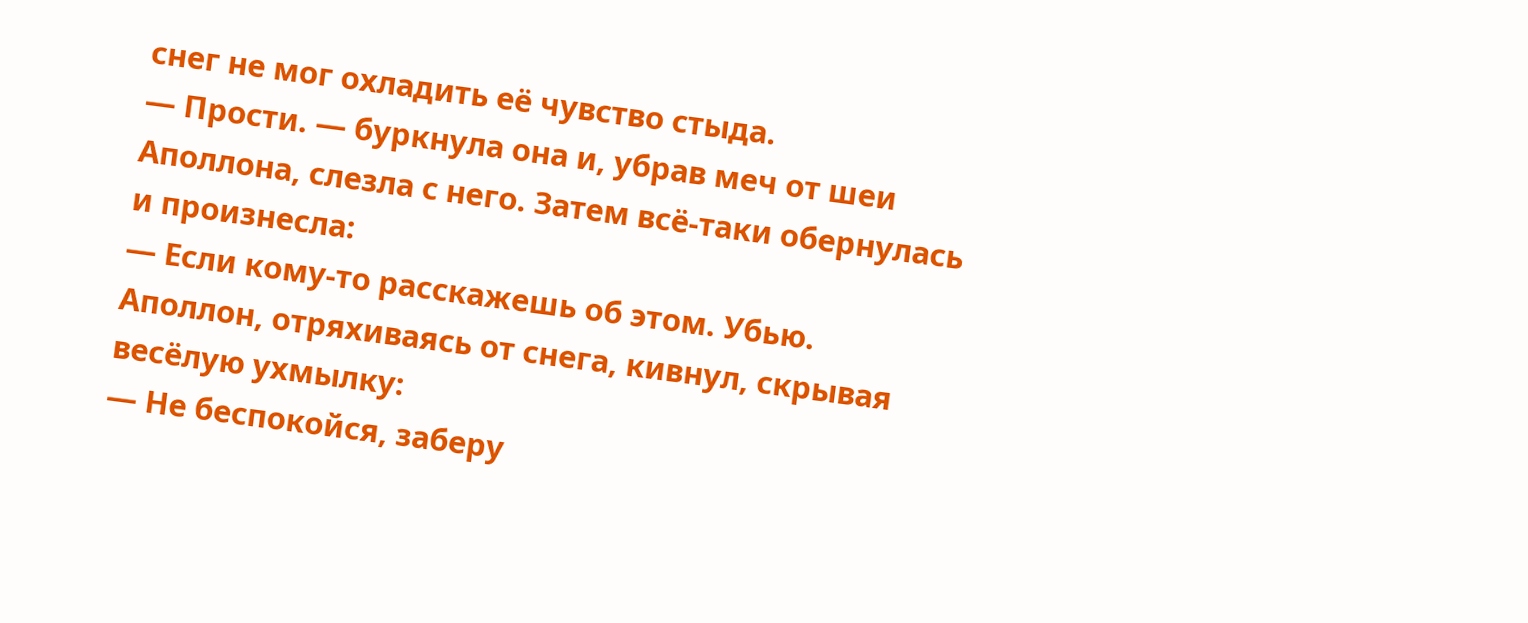снег не мог охладить её чувство стыда.
— Прости. — буркнула она и, убрав меч от шеи Аполлона, слезла с него. Затем всё-таки обернулась и произнесла:
— Если кому-то расскажешь об этом. Убью.
Аполлон, отряхиваясь от снега, кивнул, скрывая весёлую ухмылку:
— Не беспокойся, заберу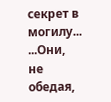секрет в могилу...
...Они, не обедая,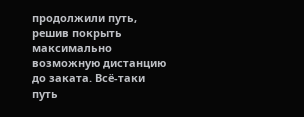продолжили путь, решив покрыть максимально возможную дистанцию до заката. Всё-таки путь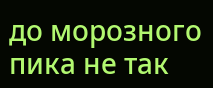до морозного пика не так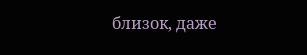близок, даже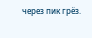через пик грёз.